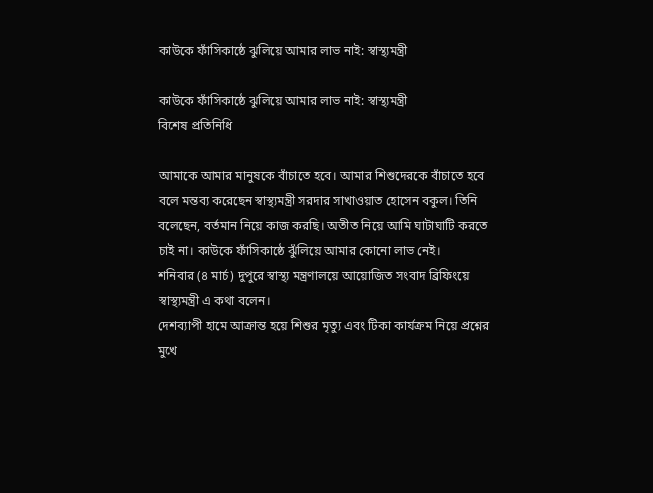কাউকে ফাঁসিকাষ্ঠে ঝুলিয়ে আমার লাভ নাই: স্বাস্থ্যমন্ত্রী

কাউকে ফাঁসিকাষ্ঠে ঝুলিয়ে আমার লাভ নাই: স্বাস্থ্যমন্ত্রী
বিশেষ প্রতিনিধি

আমাকে আমার মানুষকে বাঁচাতে হবে। আমার শিশুদেরকে বাঁচাতে হবে বলে মন্তব্য করেছেন স্বাস্থ্যমন্ত্রী সরদার সাখাওয়াত হোসেন বকুল। তিনি বলেছেন, বর্তমান নিয়ে কাজ করছি। অতীত নিয়ে আমি ঘাটাঘাটি করতে চাই না। কাউকে ফাঁসিকাষ্ঠে ঝুঁলিয়ে আমার কোনো লাভ নেই।
শনিবার (৪ মার্চ) দুপুরে স্বাস্থ্য মন্ত্রণালয়ে আয়োজিত সংবাদ ব্রিফিংয়ে স্বাস্থ্যমন্ত্রী এ কথা বলেন।
দেশব্যাপী হামে আক্রান্ত হয়ে শিশুর মৃত্যু এবং টিকা কার্যক্রম নিয়ে প্রশ্নের মুখে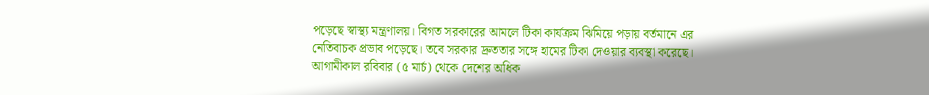পড়েছে স্বাস্থ্য মন্ত্রণালয়। বিগত সরকারের আমলে টিকা কার্যক্রম ঝিমিয়ে পড়ায় বর্তমানে এর নেতিবাচক প্রভাব পড়েছে। তবে সরকার দ্রুততার সঙ্গে হামের টিকা দেওয়ার ব্যবস্থা করেছে। আগামীকাল রবিবার (৫ মার্চ) থেকে দেশের অধিক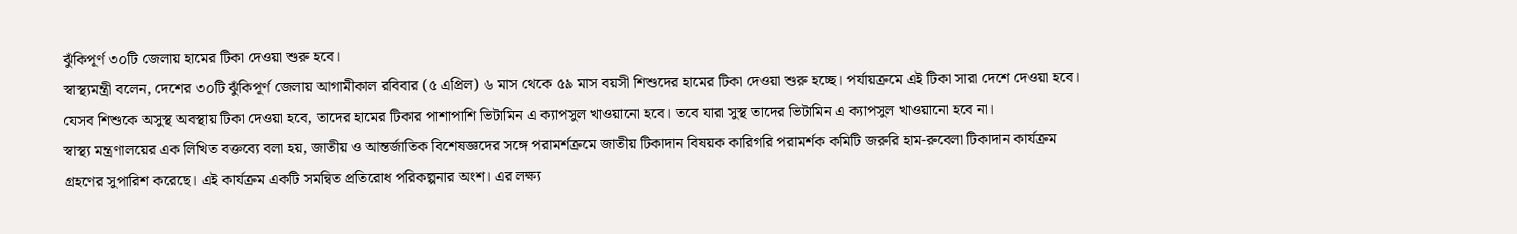ঝুঁকিপূর্ণ ৩০টি জেলায় হামের টিকা দেওয়া শুরু হবে।
স্বাস্থ্যমন্ত্রী বলেন, দেশের ৩০টি ঝুঁকিপূর্ণ জেলায় আগামীকাল রবিবার (৫ এপ্রিল) ৬ মাস থেকে ৫৯ মাস বয়সী শিশুদের হামের টিকা দেওয়া শুরু হচ্ছে। পর্যায়ক্রমে এই টিকা সারা দেশে দেওয়া হবে। যেসব শিশুকে অসুস্থ অবস্থায় টিকা দেওয়া হবে, তাদের হামের টিকার পাশাপাশি ভিটামিন এ ক্যাপসুল খাওয়ানো হবে। তবে যারা সুস্থ তাদের ভিটামিন এ ক্যাপসুল খাওয়ানো হবে না।
স্বাস্থ্য মন্ত্রণালয়ের এক লিখিত বক্তব্যে বলা হয়, জাতীয় ও আন্তর্জাতিক বিশেষজ্ঞদের সঙ্গে পরামর্শক্রমে জাতীয় টিকাদান বিষয়ক কারিগরি পরামর্শক কমিটি জরুরি হাম-রুবেলা টিকাদান কার্যক্রম গ্রহণের সুপারিশ করেছে। এই কার্যক্রম একটি সমন্বিত প্রতিরোধ পরিকল্পনার অংশ। এর লক্ষ্য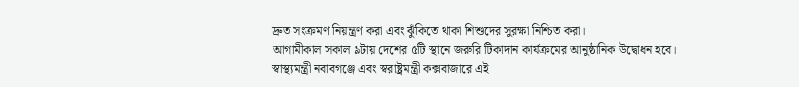দ্রুত সংক্রমণ নিয়ন্ত্রণ করা এবং ঝুঁকিতে থাকা শিশুদের সুরক্ষা নিশ্চিত করা।
আগামীকাল সকাল ৯টায় দেশের ৫টি স্থানে জরুরি টিকাদান কার্যক্রমের আনুষ্ঠানিক উদ্বোধন হবে। স্বাস্থ্যমন্ত্রী নবাবগঞ্জে এবং স্বরাষ্ট্রমন্ত্রী কক্সবাজারে এই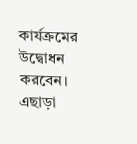কার্যক্রমের উদ্বোধন করবেন। এছাড়া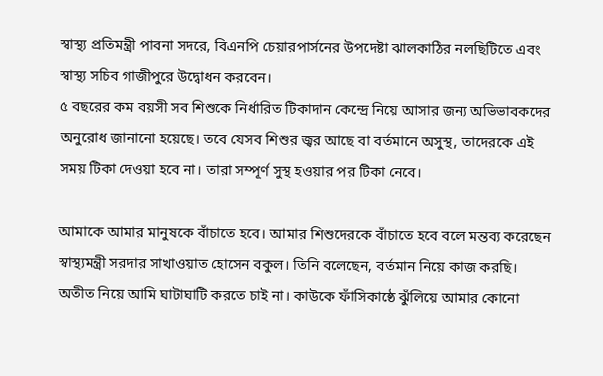স্বাস্থ্য প্রতিমন্ত্রী পাবনা সদরে, বিএনপি চেয়ারপার্সনের উপদেষ্টা ঝালকাঠির নলছিটিতে এবং স্বাস্থ্য সচিব গাজীপুরে উদ্বোধন করবেন।
৫ বছরের কম বয়সী সব শিশুকে নির্ধারিত টিকাদান কেন্দ্রে নিয়ে আসার জন্য অভিভাবকদের অনুরোধ জানানো হয়েছে। তবে যেসব শিশুর জ্বর আছে বা বর্তমানে অসুস্থ, তাদেরকে এই সময় টিকা দেওয়া হবে না। তারা সম্পূর্ণ সুস্থ হওয়ার পর টিকা নেবে।

আমাকে আমার মানুষকে বাঁচাতে হবে। আমার শিশুদেরকে বাঁচাতে হবে বলে মন্তব্য করেছেন স্বাস্থ্যমন্ত্রী সরদার সাখাওয়াত হোসেন বকুল। তিনি বলেছেন, বর্তমান নিয়ে কাজ করছি। অতীত নিয়ে আমি ঘাটাঘাটি করতে চাই না। কাউকে ফাঁসিকাষ্ঠে ঝুঁলিয়ে আমার কোনো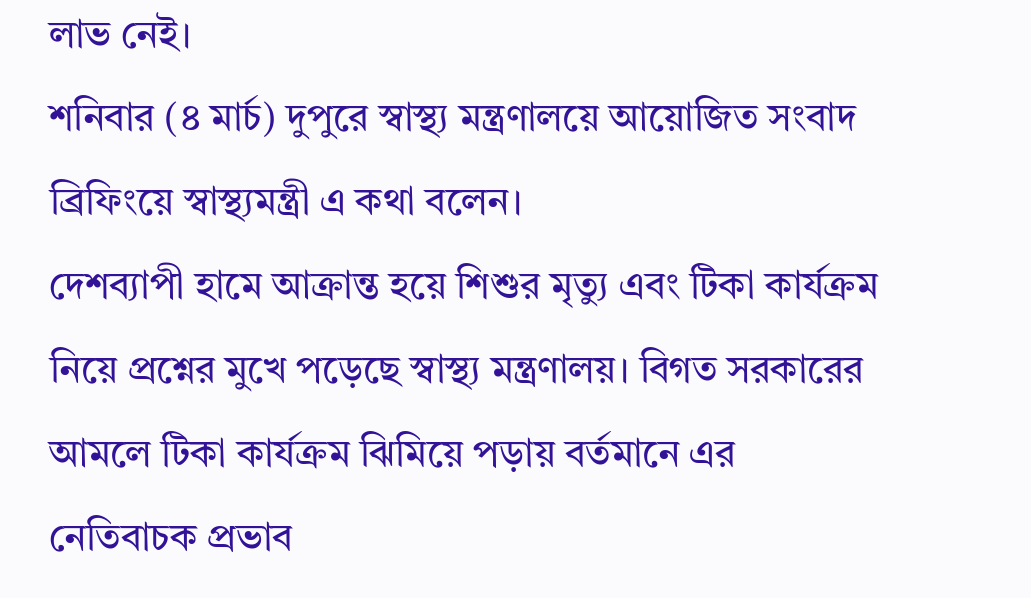লাভ নেই।
শনিবার (৪ মার্চ) দুপুরে স্বাস্থ্য মন্ত্রণালয়ে আয়োজিত সংবাদ ব্রিফিংয়ে স্বাস্থ্যমন্ত্রী এ কথা বলেন।
দেশব্যাপী হামে আক্রান্ত হয়ে শিশুর মৃত্যু এবং টিকা কার্যক্রম নিয়ে প্রশ্নের মুখে পড়েছে স্বাস্থ্য মন্ত্রণালয়। বিগত সরকারের আমলে টিকা কার্যক্রম ঝিমিয়ে পড়ায় বর্তমানে এর নেতিবাচক প্রভাব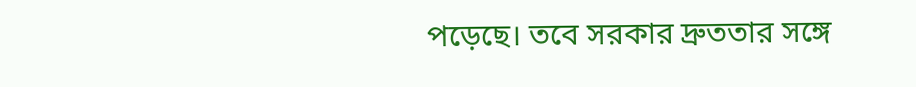পড়েছে। তবে সরকার দ্রুততার সঙ্গে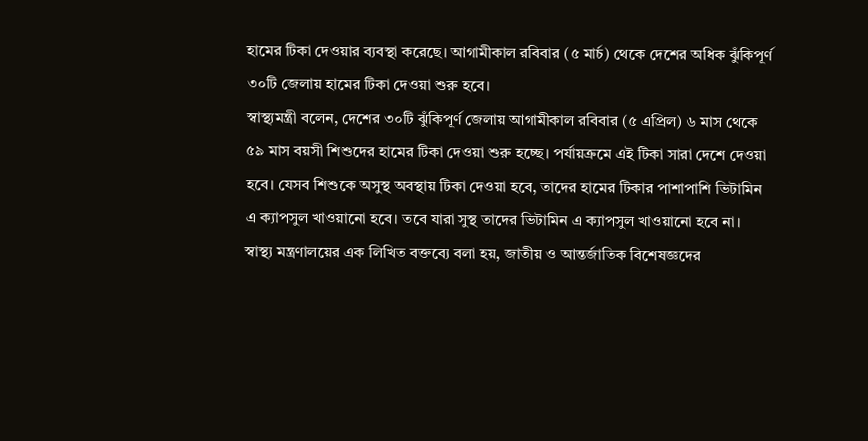হামের টিকা দেওয়ার ব্যবস্থা করেছে। আগামীকাল রবিবার (৫ মার্চ) থেকে দেশের অধিক ঝুঁকিপূর্ণ ৩০টি জেলায় হামের টিকা দেওয়া শুরু হবে।
স্বাস্থ্যমন্ত্রী বলেন, দেশের ৩০টি ঝুঁকিপূর্ণ জেলায় আগামীকাল রবিবার (৫ এপ্রিল) ৬ মাস থেকে ৫৯ মাস বয়সী শিশুদের হামের টিকা দেওয়া শুরু হচ্ছে। পর্যায়ক্রমে এই টিকা সারা দেশে দেওয়া হবে। যেসব শিশুকে অসুস্থ অবস্থায় টিকা দেওয়া হবে, তাদের হামের টিকার পাশাপাশি ভিটামিন এ ক্যাপসুল খাওয়ানো হবে। তবে যারা সুস্থ তাদের ভিটামিন এ ক্যাপসুল খাওয়ানো হবে না।
স্বাস্থ্য মন্ত্রণালয়ের এক লিখিত বক্তব্যে বলা হয়, জাতীয় ও আন্তর্জাতিক বিশেষজ্ঞদের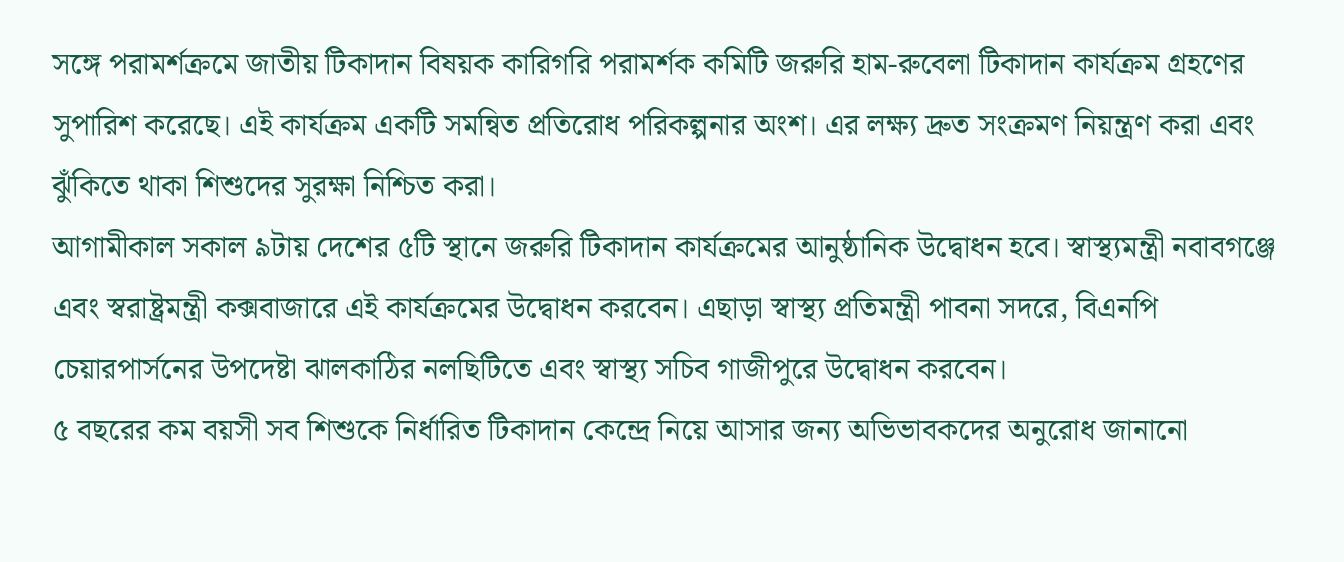সঙ্গে পরামর্শক্রমে জাতীয় টিকাদান বিষয়ক কারিগরি পরামর্শক কমিটি জরুরি হাম-রুবেলা টিকাদান কার্যক্রম গ্রহণের সুপারিশ করেছে। এই কার্যক্রম একটি সমন্বিত প্রতিরোধ পরিকল্পনার অংশ। এর লক্ষ্য দ্রুত সংক্রমণ নিয়ন্ত্রণ করা এবং ঝুঁকিতে থাকা শিশুদের সুরক্ষা নিশ্চিত করা।
আগামীকাল সকাল ৯টায় দেশের ৫টি স্থানে জরুরি টিকাদান কার্যক্রমের আনুষ্ঠানিক উদ্বোধন হবে। স্বাস্থ্যমন্ত্রী নবাবগঞ্জে এবং স্বরাষ্ট্রমন্ত্রী কক্সবাজারে এই কার্যক্রমের উদ্বোধন করবেন। এছাড়া স্বাস্থ্য প্রতিমন্ত্রী পাবনা সদরে, বিএনপি চেয়ারপার্সনের উপদেষ্টা ঝালকাঠির নলছিটিতে এবং স্বাস্থ্য সচিব গাজীপুরে উদ্বোধন করবেন।
৫ বছরের কম বয়সী সব শিশুকে নির্ধারিত টিকাদান কেন্দ্রে নিয়ে আসার জন্য অভিভাবকদের অনুরোধ জানানো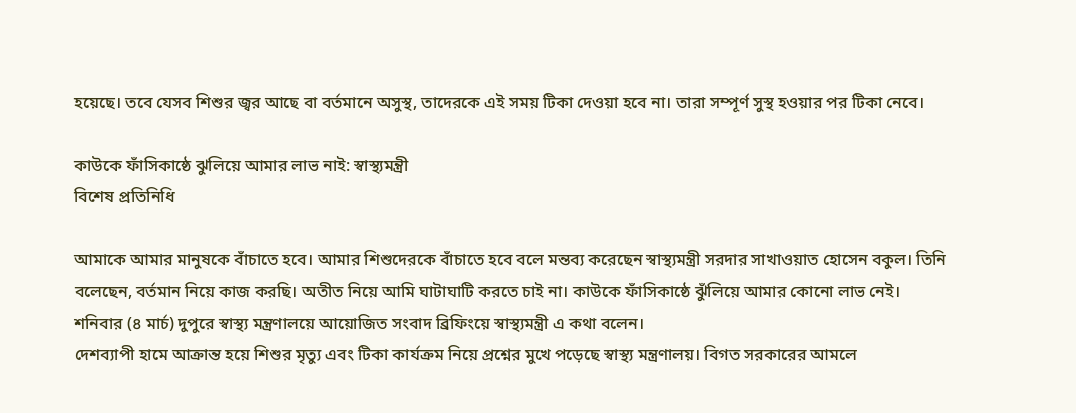হয়েছে। তবে যেসব শিশুর জ্বর আছে বা বর্তমানে অসুস্থ, তাদেরকে এই সময় টিকা দেওয়া হবে না। তারা সম্পূর্ণ সুস্থ হওয়ার পর টিকা নেবে।

কাউকে ফাঁসিকাষ্ঠে ঝুলিয়ে আমার লাভ নাই: স্বাস্থ্যমন্ত্রী
বিশেষ প্রতিনিধি

আমাকে আমার মানুষকে বাঁচাতে হবে। আমার শিশুদেরকে বাঁচাতে হবে বলে মন্তব্য করেছেন স্বাস্থ্যমন্ত্রী সরদার সাখাওয়াত হোসেন বকুল। তিনি বলেছেন, বর্তমান নিয়ে কাজ করছি। অতীত নিয়ে আমি ঘাটাঘাটি করতে চাই না। কাউকে ফাঁসিকাষ্ঠে ঝুঁলিয়ে আমার কোনো লাভ নেই।
শনিবার (৪ মার্চ) দুপুরে স্বাস্থ্য মন্ত্রণালয়ে আয়োজিত সংবাদ ব্রিফিংয়ে স্বাস্থ্যমন্ত্রী এ কথা বলেন।
দেশব্যাপী হামে আক্রান্ত হয়ে শিশুর মৃত্যু এবং টিকা কার্যক্রম নিয়ে প্রশ্নের মুখে পড়েছে স্বাস্থ্য মন্ত্রণালয়। বিগত সরকারের আমলে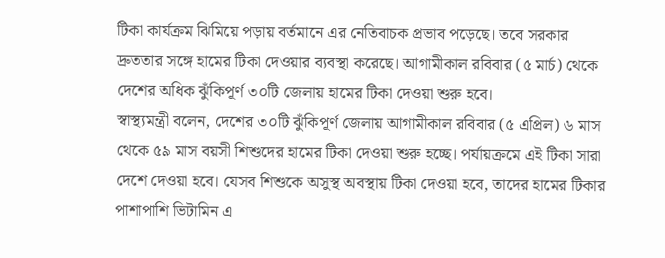টিকা কার্যক্রম ঝিমিয়ে পড়ায় বর্তমানে এর নেতিবাচক প্রভাব পড়েছে। তবে সরকার দ্রুততার সঙ্গে হামের টিকা দেওয়ার ব্যবস্থা করেছে। আগামীকাল রবিবার (৫ মার্চ) থেকে দেশের অধিক ঝুঁকিপূর্ণ ৩০টি জেলায় হামের টিকা দেওয়া শুরু হবে।
স্বাস্থ্যমন্ত্রী বলেন, দেশের ৩০টি ঝুঁকিপূর্ণ জেলায় আগামীকাল রবিবার (৫ এপ্রিল) ৬ মাস থেকে ৫৯ মাস বয়সী শিশুদের হামের টিকা দেওয়া শুরু হচ্ছে। পর্যায়ক্রমে এই টিকা সারা দেশে দেওয়া হবে। যেসব শিশুকে অসুস্থ অবস্থায় টিকা দেওয়া হবে, তাদের হামের টিকার পাশাপাশি ভিটামিন এ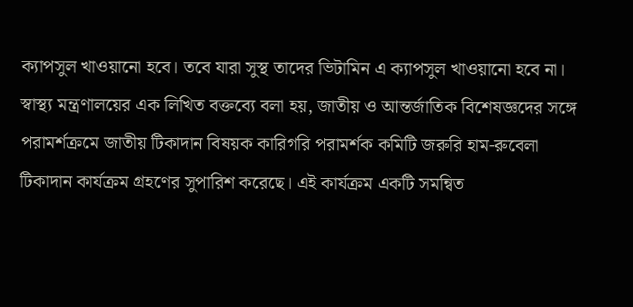ক্যাপসুল খাওয়ানো হবে। তবে যারা সুস্থ তাদের ভিটামিন এ ক্যাপসুল খাওয়ানো হবে না।
স্বাস্থ্য মন্ত্রণালয়ের এক লিখিত বক্তব্যে বলা হয়, জাতীয় ও আন্তর্জাতিক বিশেষজ্ঞদের সঙ্গে পরামর্শক্রমে জাতীয় টিকাদান বিষয়ক কারিগরি পরামর্শক কমিটি জরুরি হাম-রুবেলা টিকাদান কার্যক্রম গ্রহণের সুপারিশ করেছে। এই কার্যক্রম একটি সমন্বিত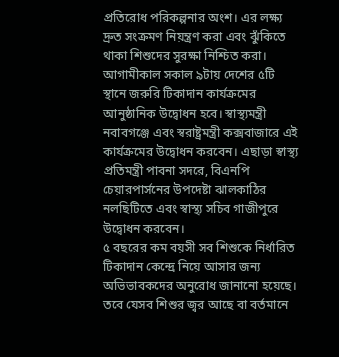প্রতিরোধ পরিকল্পনার অংশ। এর লক্ষ্য দ্রুত সংক্রমণ নিয়ন্ত্রণ করা এবং ঝুঁকিতে থাকা শিশুদের সুরক্ষা নিশ্চিত করা।
আগামীকাল সকাল ৯টায় দেশের ৫টি স্থানে জরুরি টিকাদান কার্যক্রমের আনুষ্ঠানিক উদ্বোধন হবে। স্বাস্থ্যমন্ত্রী নবাবগঞ্জে এবং স্বরাষ্ট্রমন্ত্রী কক্সবাজারে এই কার্যক্রমের উদ্বোধন করবেন। এছাড়া স্বাস্থ্য প্রতিমন্ত্রী পাবনা সদরে, বিএনপি চেয়ারপার্সনের উপদেষ্টা ঝালকাঠির নলছিটিতে এবং স্বাস্থ্য সচিব গাজীপুরে উদ্বোধন করবেন।
৫ বছরের কম বয়সী সব শিশুকে নির্ধারিত টিকাদান কেন্দ্রে নিয়ে আসার জন্য অভিভাবকদের অনুরোধ জানানো হয়েছে। তবে যেসব শিশুর জ্বর আছে বা বর্তমানে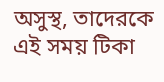অসুস্থ, তাদেরকে এই সময় টিকা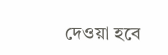দেওয়া হবে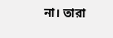না। তারা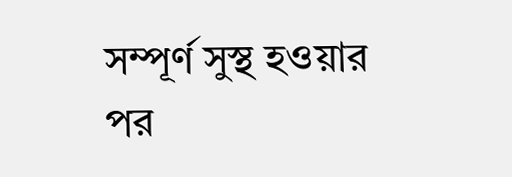সম্পূর্ণ সুস্থ হওয়ার পর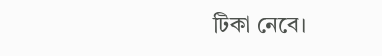টিকা নেবে।